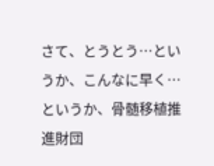さて、とうとう…というか、こんなに早く…というか、骨髄移植推進財団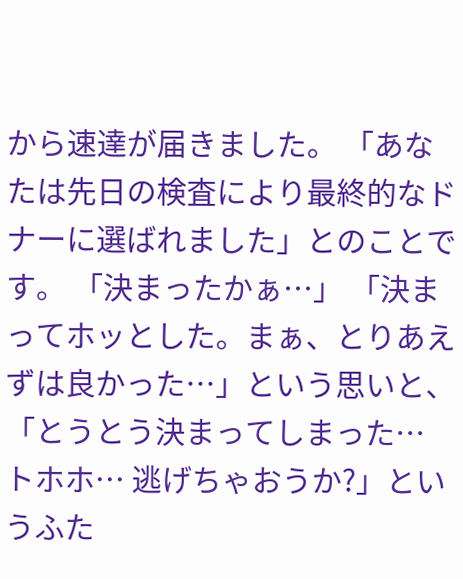から速達が届きました。 「あなたは先日の検査により最終的なドナーに選ばれました」とのことです。 「決まったかぁ…」 「決まってホッとした。まぁ、とりあえずは良かった…」という思いと、 「とうとう決まってしまった… トホホ… 逃げちゃおうか?」というふた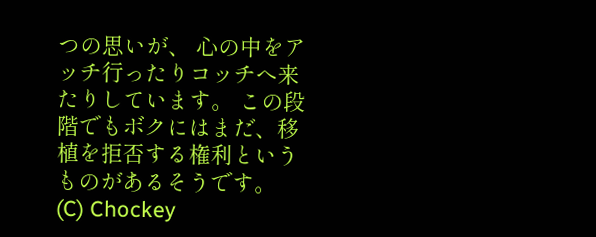つの思いが、 心の中をアッチ行ったりコッチへ来たりしています。 この段階でもボクにはまだ、移植を拒否する権利というものがあるそうです。
(C) Chockey